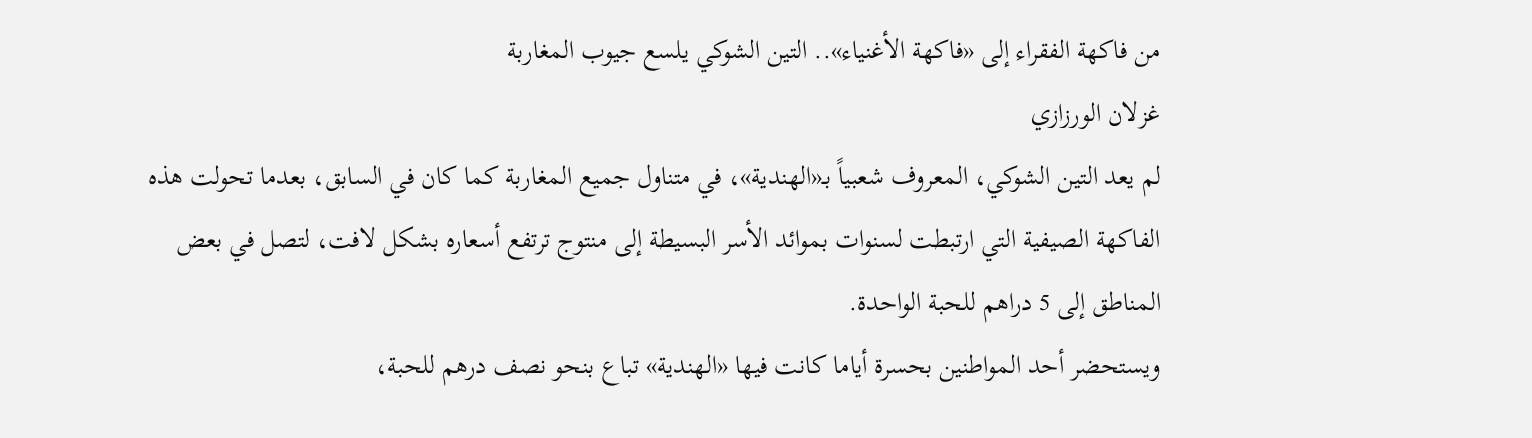من فاكهة الفقراء إلى «فاكهة الأغنياء».. التين الشوكي يلسع جيوب المغاربة
غزلان الورزازي
لم يعد التين الشوكي، المعروف شعبياً بـ«الهندية»، في متناول جميع المغاربة كما كان في السابق، بعدما تحولت هذه الفاكهة الصيفية التي ارتبطت لسنوات بموائد الأسر البسيطة إلى منتوج ترتفع أسعاره بشكل لافت، لتصل في بعض المناطق إلى 5 دراهم للحبة الواحدة.
ويستحضر أحد المواطنين بحسرة أياما كانت فيها «الهندية» تباع بنحو نصف درهم للحبة،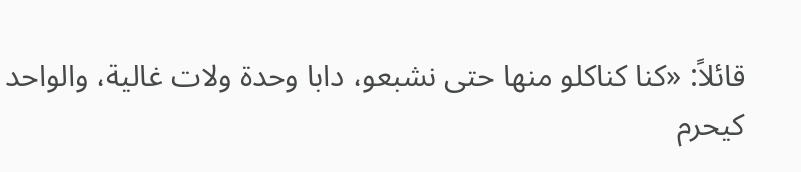قائلاً: «كنا كناكلو منها حتى نشبعو، دابا وحدة ولات غالية، والواحد كيحرم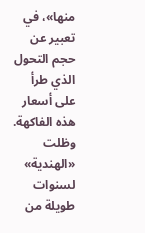منها»، في تعبير عن حجم التحول الذي طرأ على أسعار هذه الفاكهة.
وظلت «الهندية» لسنوات طويلة من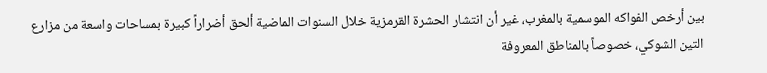بين أرخص الفواكه الموسمية بالمغرب، غير أن انتشار الحشرة القرمزية خلال السنوات الماضية ألحق أضراراً كبيرة بمساحات واسعة من مزارع التين الشوكي، خصوصاً بالمناطق المعروفة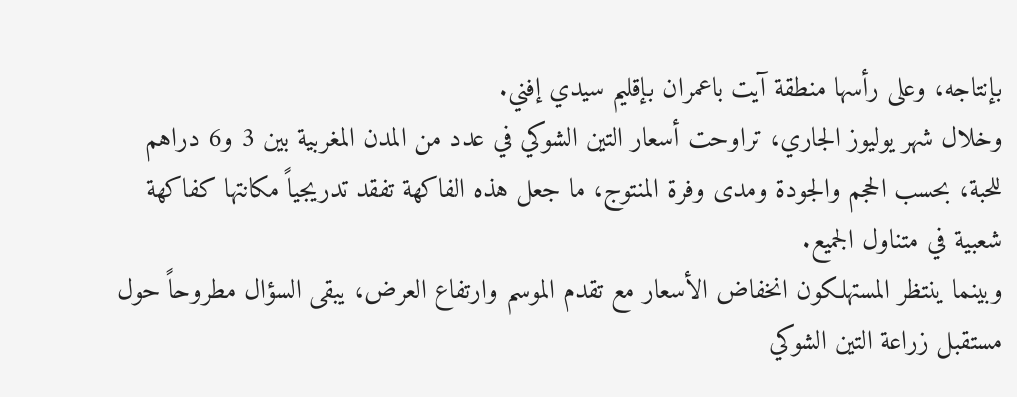بإنتاجه، وعلى رأسها منطقة آيت باعمران بإقليم سيدي إفني.
وخلال شهر يوليوز الجاري، تراوحت أسعار التين الشوكي في عدد من المدن المغربية بين 3 و6 دراهم للحبة، بحسب الحجم والجودة ومدى وفرة المنتوج، ما جعل هذه الفاكهة تفقد تدريجياً مكانتها كفاكهة شعبية في متناول الجميع.
وبينما ينتظر المستهلكون انخفاض الأسعار مع تقدم الموسم وارتفاع العرض، يبقى السؤال مطروحاً حول مستقبل زراعة التين الشوكي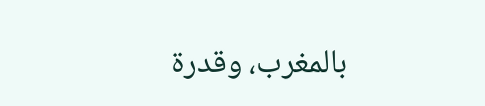بالمغرب، وقدرة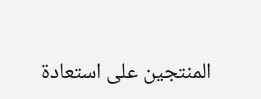المنتجين على استعادة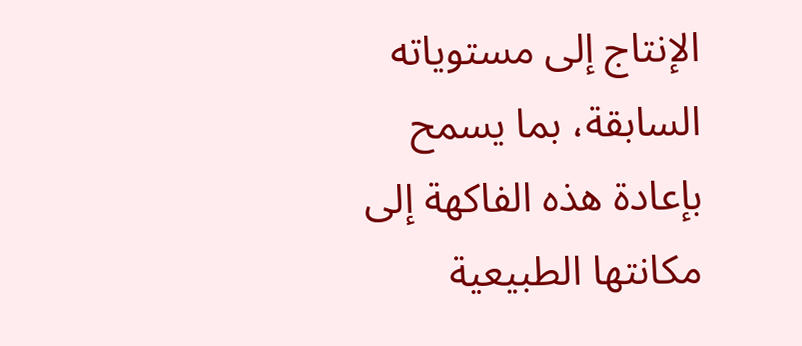الإنتاج إلى مستوياته السابقة، بما يسمح بإعادة هذه الفاكهة إلى مكانتها الطبيعية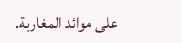على موائد المغاربة.